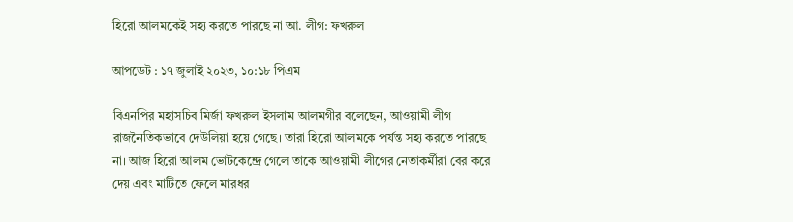হিরো আলমকেই সহ্য করতে পারছে না আ. লীগ: ফখরুল

আপডেট : ১৭ জুলাই ২০২৩, ১০:১৮ পিএম

বিএনপির মহাসচিব মির্জা ফখরুল ইসলাম আলমগীর বলেছেন, আওয়ামী লীগ রাজনৈতিকভাবে দেউলিয়া হয়ে গেছে। তারা হিরো আলমকে পর্যন্ত সহ্য করতে পারছে না। আজ হিরো আলম ভোটকেন্দ্রে গেলে তাকে আওয়ামী লীগের নেতাকর্মীরা বের করে দেয় এবং মাটিতে ফেলে মারধর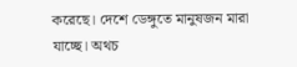করেছে। দেশে ডেঙ্গুতে মানুষজন মারা যাচ্ছে। অথচ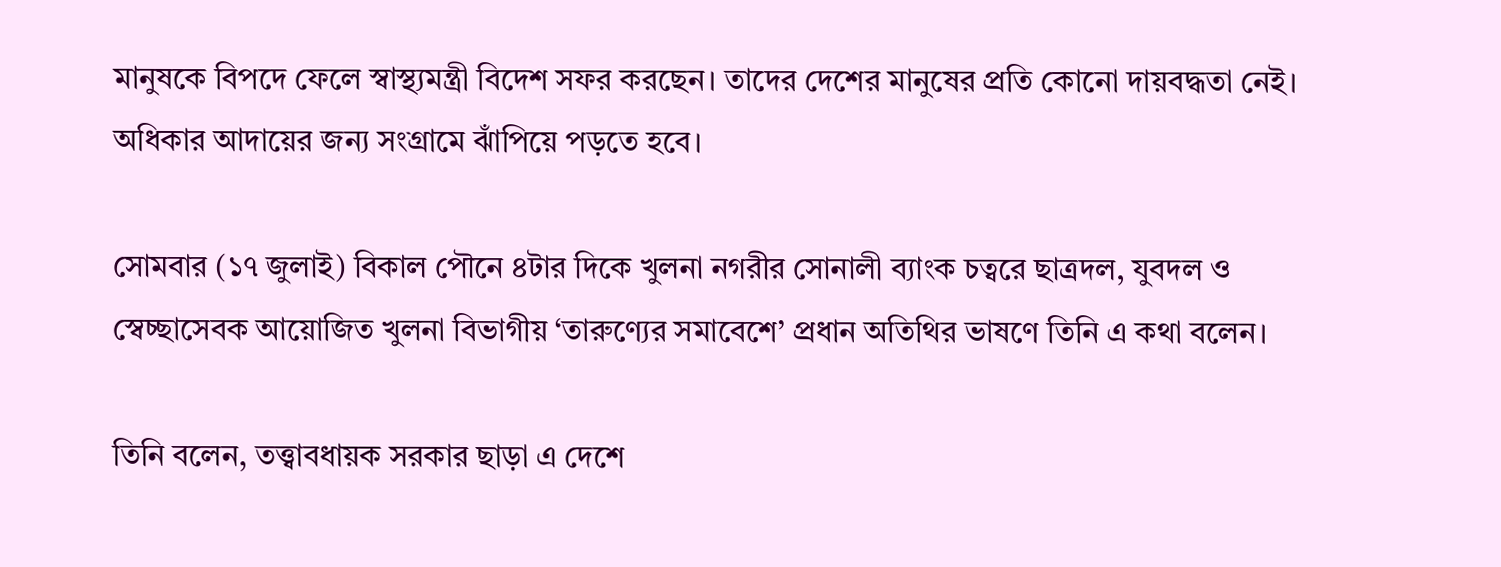মানুষকে বিপদে ফেলে স্বাস্থ্যমন্ত্রী বিদেশ সফর করছেন। তাদের দেশের মানুষের প্রতি কোনো দায়বদ্ধতা নেই। অধিকার আদায়ের জন্য সংগ্রামে ঝাঁপিয়ে পড়তে হবে।

সোমবার (১৭ জুলাই) বিকাল পৌনে ৪টার দিকে খুলনা নগরীর সোনালী ব্যাংক চত্বরে ছাত্রদল, যুবদল ও স্বেচ্ছাসেবক আয়োজিত খুলনা বিভাগীয় ‘তারুণ্যের সমাবেশে’ প্রধান অতিথির ভাষণে তিনি এ কথা বলেন।

তিনি বলেন, তত্ত্বাবধায়ক সরকার ছাড়া এ দেশে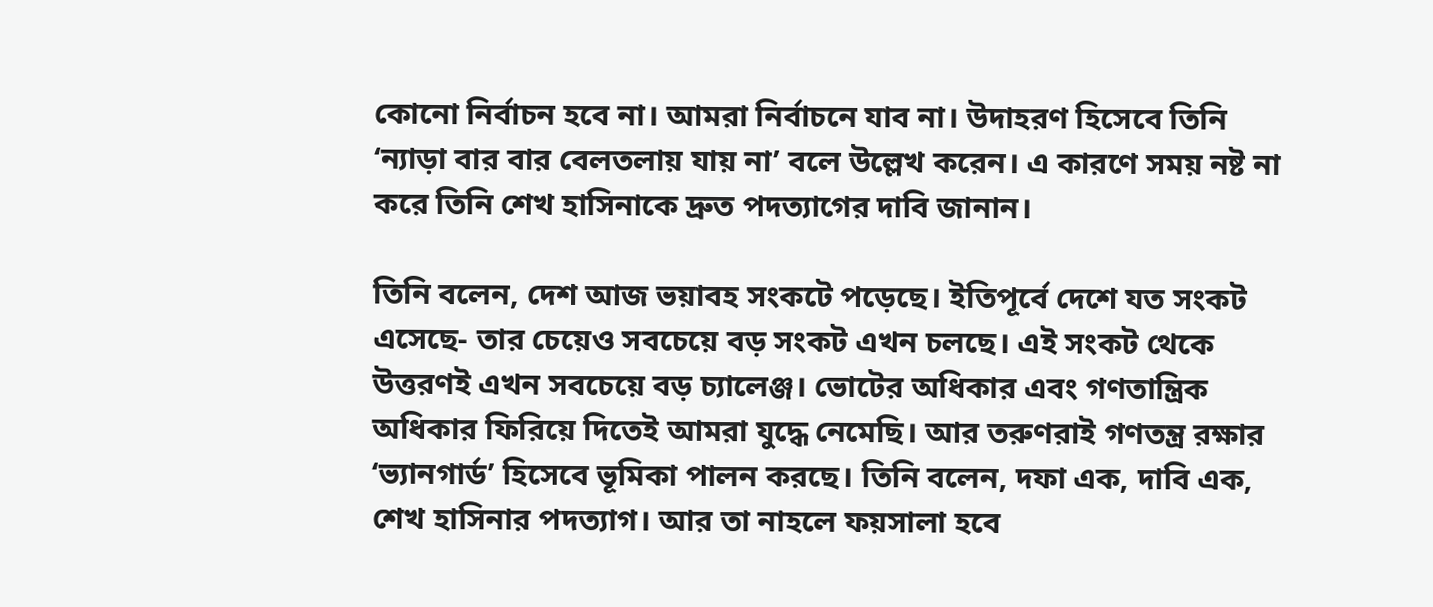কোনো নির্বাচন হবে না। আমরা নির্বাচনে যাব না। উদাহরণ হিসেবে তিনি ‘ন্যাড়া বার বার বেলতলায় যায় না’ বলে উল্লেখ করেন। এ কারণে সময় নষ্ট না করে তিনি শেখ হাসিনাকে দ্রুত পদত্যাগের দাবি জানান।

তিনি বলেন, দেশ আজ ভয়াবহ সংকটে পড়েছে। ইতিপূর্বে দেশে যত সংকট এসেছে- তার চেয়েও সবচেয়ে বড় সংকট এখন চলছে। এই সংকট থেকে উত্তরণই এখন সবচেয়ে বড় চ্যালেঞ্জ। ভোটের অধিকার এবং গণতান্ত্রিক অধিকার ফিরিয়ে দিতেই আমরা যুদ্ধে নেমেছি। আর তরুণরাই গণতন্ত্র রক্ষার ‘ভ্যানগার্ড’ হিসেবে ভূমিকা পালন করছে। তিনি বলেন, দফা এক, দাবি এক, শেখ হাসিনার পদত্যাগ। আর তা নাহলে ফয়সালা হবে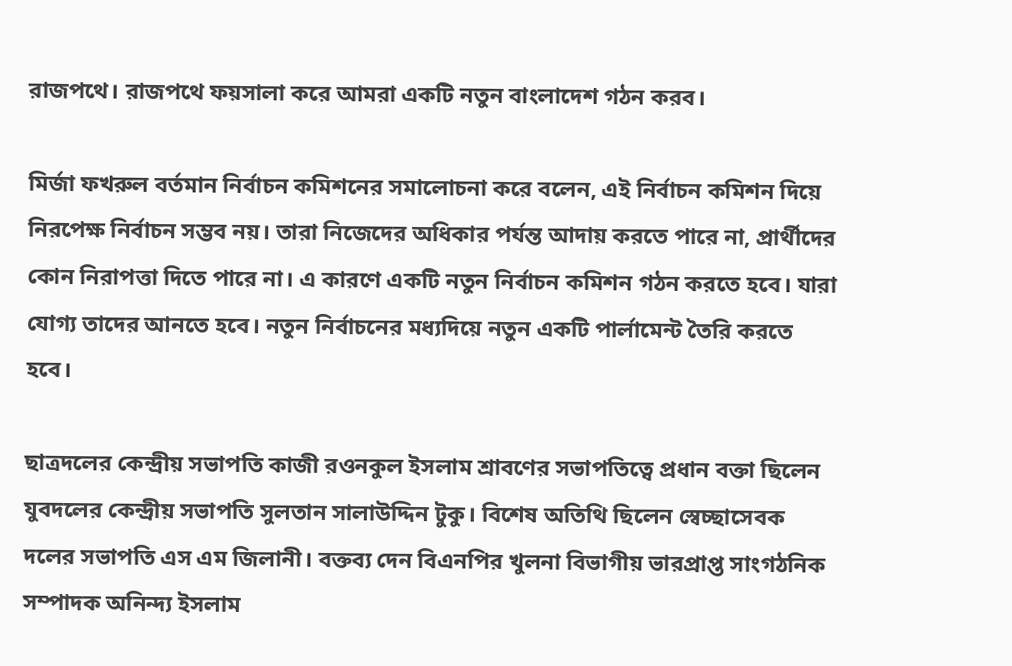রাজপথে। রাজপথে ফয়সালা করে আমরা একটি নতুন বাংলাদেশ গঠন করব।

মির্জা ফখরুল বর্তমান নির্বাচন কমিশনের সমালোচনা করে বলেন, এই নির্বাচন কমিশন দিয়ে নিরপেক্ষ নির্বাচন সম্ভব নয়। তারা নিজেদের অধিকার পর্যন্ত আদায় করতে পারে না, প্রার্থীদের কোন নিরাপত্তা দিতে পারে না। এ কারণে একটি নতুন নির্বাচন কমিশন গঠন করতে হবে। যারা যোগ্য তাদের আনতে হবে। নতুন নির্বাচনের মধ্যদিয়ে নতুন একটি পার্লামেন্ট তৈরি করতে হবে।

ছাত্রদলের কেন্দ্রীয় সভাপতি কাজী রওনকুল ইসলাম শ্রাবণের সভাপতিত্বে প্রধান বক্তা ছিলেন যুবদলের কেন্দ্রীয় সভাপতি সুলতান সালাউদ্দিন টুকু। বিশেষ অতিথি ছিলেন স্বেচ্ছাসেবক দলের সভাপতি এস এম জিলানী। বক্তব্য দেন বিএনপির খুলনা বিভাগীয় ভারপ্রাপ্ত সাংগঠনিক সম্পাদক অনিন্দ্য ইসলাম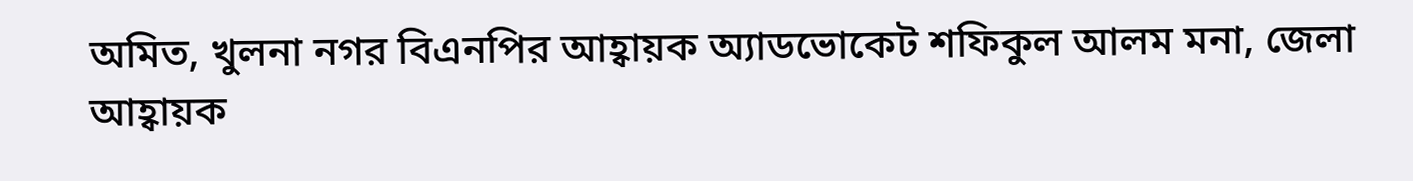অমিত, খুলনা নগর বিএনপির আহ্বায়ক অ্যাডভোকেট শফিকুল আলম মনা, জেলা আহ্বায়ক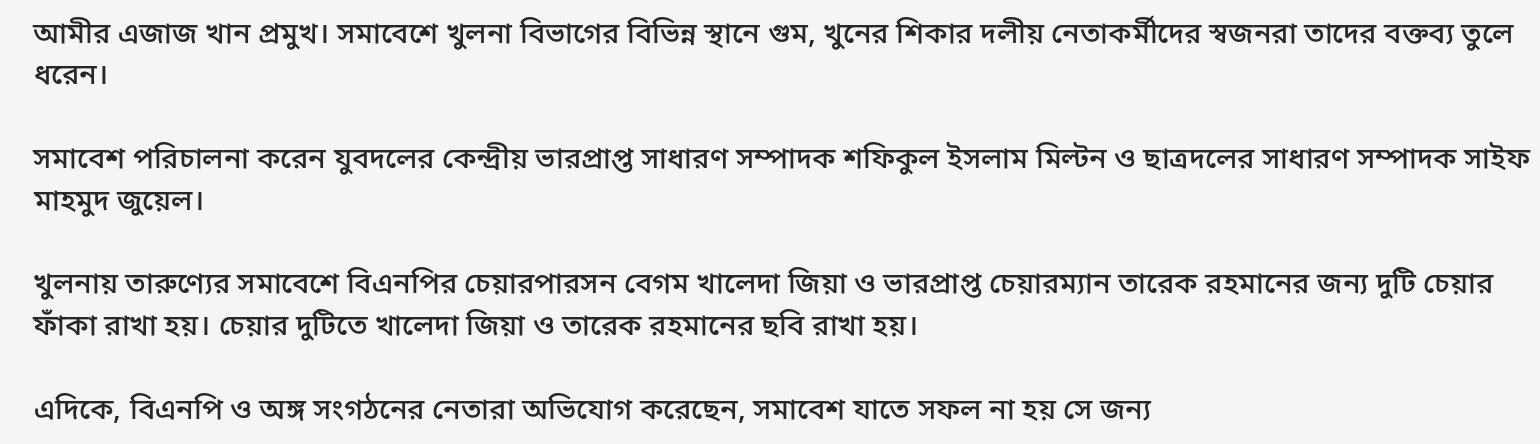আমীর এজাজ খান প্রমুখ। সমাবেশে খুলনা বিভাগের বিভিন্ন স্থানে গুম, খুনের শিকার দলীয় নেতাকর্মীদের স্বজনরা তাদের বক্তব্য তুলে ধরেন।

সমাবেশ পরিচালনা করেন যুবদলের কেন্দ্রীয় ভারপ্রাপ্ত সাধারণ সম্পাদক শফিকুল ইসলাম মিল্টন ও ছাত্রদলের সাধারণ সম্পাদক সাইফ মাহমুদ জুয়েল।

খুলনায় তারুণ্যের সমাবেশে বিএনপির চেয়ারপারসন বেগম খালেদা জিয়া ও ভারপ্রাপ্ত চেয়ারম্যান তারেক রহমানের জন্য দুটি চেয়ার ফাঁকা রাখা হয়। চেয়ার দুটিতে খালেদা জিয়া ও তারেক রহমানের ছবি রাখা হয়।

এদিকে, বিএনপি ও অঙ্গ সংগঠনের নেতারা অভিযোগ করেছেন, সমাবেশ যাতে সফল না হয় সে জন্য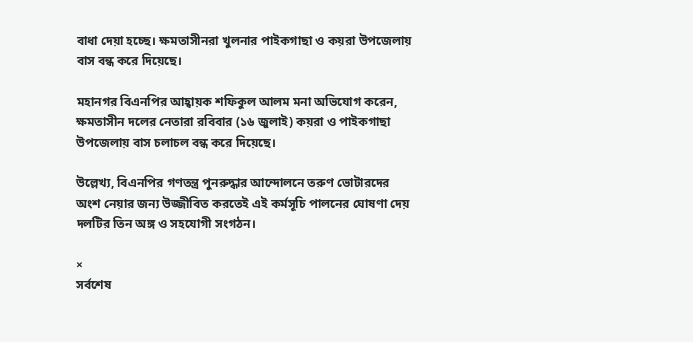বাধা দেয়া হচ্ছে। ক্ষমতাসীনরা খুলনার পাইকগাছা ও কয়রা উপজেলায় বাস বন্ধ করে দিয়েছে।

মহানগর বিএনপির আহ্বায়ক শফিকুল আলম মনা অভিযোগ করেন, ক্ষমতাসীন দলের নেতারা রবিবার (১৬ জুলাই) কয়রা ও পাইকগাছা উপজেলায় বাস চলাচল বন্ধ করে দিয়েছে।

উল্লেখ্য, বিএনপির গণতন্ত্র পুনরুদ্ধার আন্দোলনে তরুণ ভোটারদের অংশ নেয়ার জন্য উজ্জীবিত করতেই এই কর্মসূচি পালনের ঘোষণা দেয় দলটির তিন অঙ্গ ও সহযোগী সংগঠন।

×
সর্বশেষ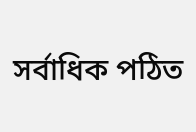সর্বাধিক পঠিত